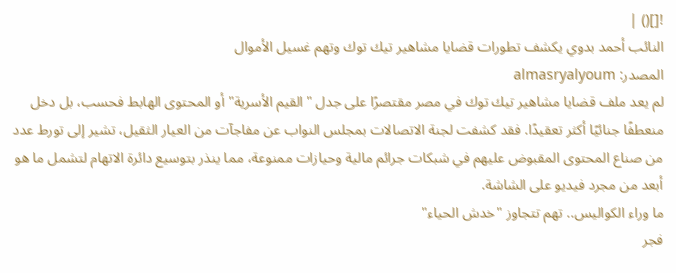![]() |
النائب أحمد بدوي يكشف تطورات قضايا مشاهير تيك توك وتهم غسيل الأموال
المصدر: almasryalyoum
لم يعد ملف قضايا مشاهير تيك توك في مصر مقتصرًا على جدل "القيم الأسرية" أو المحتوى الهابط فحسب، بل دخل منعطفًا جنائيًا أكثر تعقيدًا. فقد كشفت لجنة الاتصالات بمجلس النواب عن مفاجآت من العيار الثقيل، تشير إلى تورط عدد من صناع المحتوى المقبوض عليهم في شبكات جرائم مالية وحيازات ممنوعة، مما ينذر بتوسيع دائرة الاتهام لتشمل ما هو أبعد من مجرد فيديو على الشاشة.
ما وراء الكواليس.. تهم تتجاوز "خدش الحياء"
فجر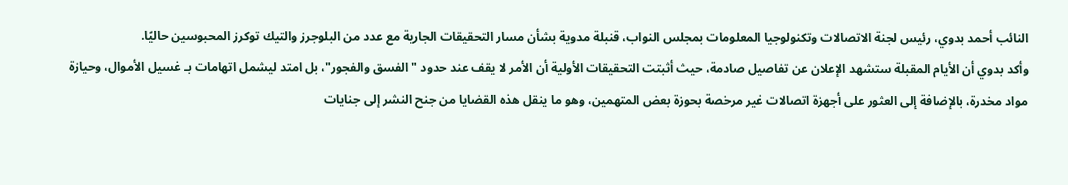النائب أحمد بدوي، رئيس لجنة الاتصالات وتكنولوجيا المعلومات بمجلس النواب، قنبلة مدوية بشأن مسار التحقيقات الجارية مع عدد من البلوجرز والتيك توكرز المحبوسين حاليًا.
وأكد بدوي أن الأيام المقبلة ستشهد الإعلان عن تفاصيل صادمة، حيث أثبتت التحقيقات الأولية أن الأمر لا يقف عند حدود "الفسق والفجور"، بل امتد ليشمل اتهامات بـ غسيل الأموال، وحيازة مواد مخدرة، بالإضافة إلى العثور على أجهزة اتصالات غير مرخصة بحوزة بعض المتهمين، وهو ما ينقل هذه القضايا من جنح النشر إلى جنايات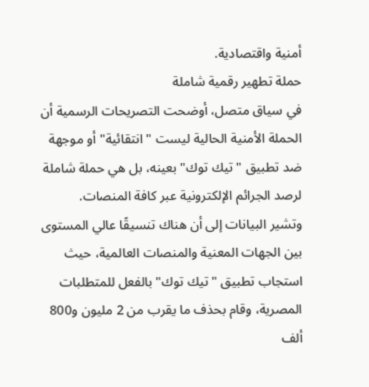أمنية واقتصادية.
حملة تطهير رقمية شاملة
في سياق متصل، أوضحت التصريحات الرسمية أن الحملة الأمنية الحالية ليست "انتقائية" أو موجهة ضد تطبيق "تيك توك" بعينه، بل هي حملة شاملة لرصد الجرائم الإلكترونية عبر كافة المنصات.
وتشير البيانات إلى أن هناك تنسيقًا عالي المستوى بين الجهات المعنية والمنصات العالمية، حيث استجاب تطبيق "تيك توك" بالفعل للمتطلبات المصرية، وقام بحذف ما يقرب من 2 مليون و800 ألف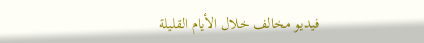فيديو مخالف خلال الأيام القليلة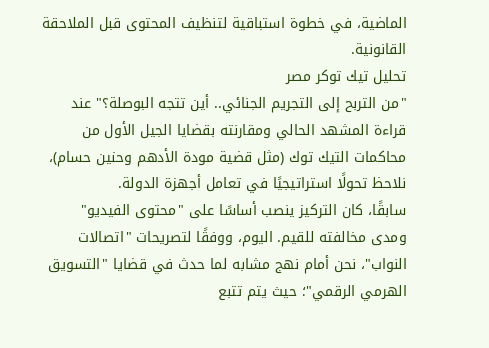الماضية، في خطوة استباقية لتنظيف المحتوى قبل الملاحقة القانونية.
تحليل تيك توكر مصر
"من التربح إلى التجريم الجنائي.. أين تتجه البوصلة؟" عند قراءة المشهد الحالي ومقارنته بقضايا الجيل الأول من محاكمات التيك توك (مثل قضية مودة الأدهم وحنين حسام)، نلاحظ تحولًا استراتيجيًا في تعامل أجهزة الدولة.
سابقًا، كان التركيز ينصب أساسًا على "محتوى الفيديو" ومدى مخالفته للقيم. اليوم، ووفقًا لتصريحات "اتصالات النواب"، نحن أمام نهج مشابه لما حدث في قضايا "التسويق الهرمي الرقمي"؛ حيث يتم تتبع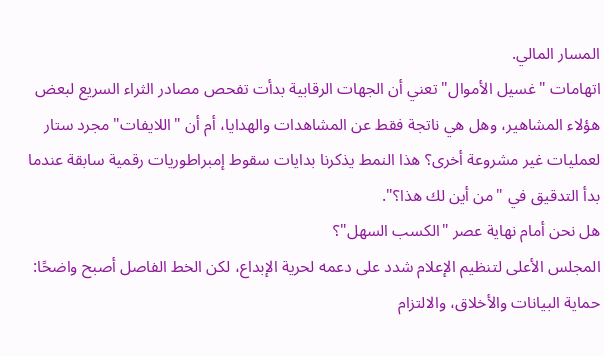المسار المالي.
اتهامات "غسيل الأموال" تعني أن الجهات الرقابية بدأت تفحص مصادر الثراء السريع لبعض هؤلاء المشاهير، وهل هي ناتجة فقط عن المشاهدات والهدايا، أم أن "اللايفات" مجرد ستار لعمليات غير مشروعة أخرى؟ هذا النمط يذكرنا بدايات سقوط إمبراطوريات رقمية سابقة عندما بدأ التدقيق في "من أين لك هذا؟".
هل نحن أمام نهاية عصر "الكسب السهل"؟
المجلس الأعلى لتنظيم الإعلام شدد على دعمه لحرية الإبداع، لكن الخط الفاصل أصبح واضحًا: حماية البيانات والأخلاق، والالتزام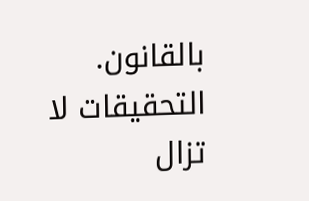بالقانون. التحقيقات لا تزال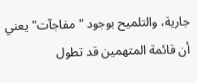جارية، والتلميح بوجود "مفاجآت" يعني أن قائمة المتهمين قد تطول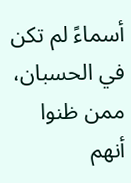أسماءً لم تكن في الحسبان، ممن ظنوا أنهم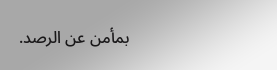بمأمن عن الرصد.